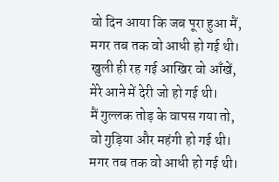वो दिन आया कि जब पूरा हुआ मैं,
मगर तब तक वो आधी हो गई थी।
खुली ही रह गई आखिर वो आँखें,
मेरे आने में देरी जो हो गई थी।
मैं गुल्लक तोड़ के वापस गया तो,
वो गुड़िया और महंगी हो गई थी।
मगर तब तक वो आधी हो गई थी।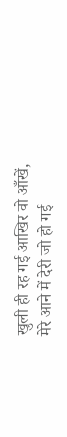खुली ही रह गई आखिर वो आँखें,
मेरे आने में देरी जो हो गई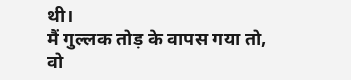थी।
मैं गुल्लक तोड़ के वापस गया तो,
वो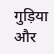गुड़िया और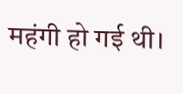महंगी हो गई थी।